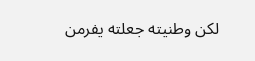لكن وطنيته جعلته يفرمن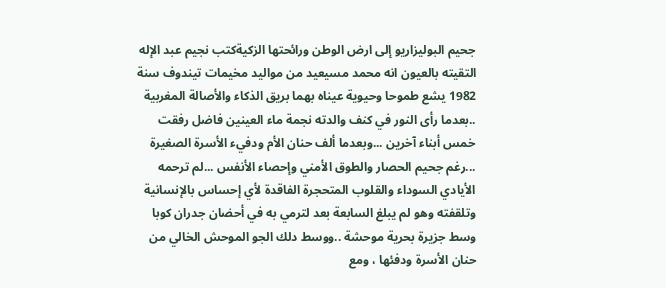جحيم البوليزاريو إلى ارض الوطن ورائحتها الزكيةكتب نجيم عبد الإله التقيته بالعيون انه محمد مسيعيد من مواليد مخيمات تيندوف سنة 1982 يشع طموحا وحيوية عيناه بهما بريق الذكاء والأصالة المغربية ..بعدما رأى النور في كنف والدته نجمة ماء العينين فاضل رفقت خمس أبناء آخرين ...وبعدما ألف حنان الأم ودفيء الأسرة الصغيرة ...رغم جحيم الحصار والطوق الأمني وإحصاء الأنفس ...لم ترحمه الأيادي السوداء والقلوب المتحجرة الفاقدة لأي إحساس بالإنسانية وتلقفته وهو لم يبلغ السابعة بعد لترمي به في أحضان جدران كوبا وسط جزيرة بحرية موحشة ..ووسط دلك الجو الموحش الخالي من حنان الأسرة ودفئها ، ومع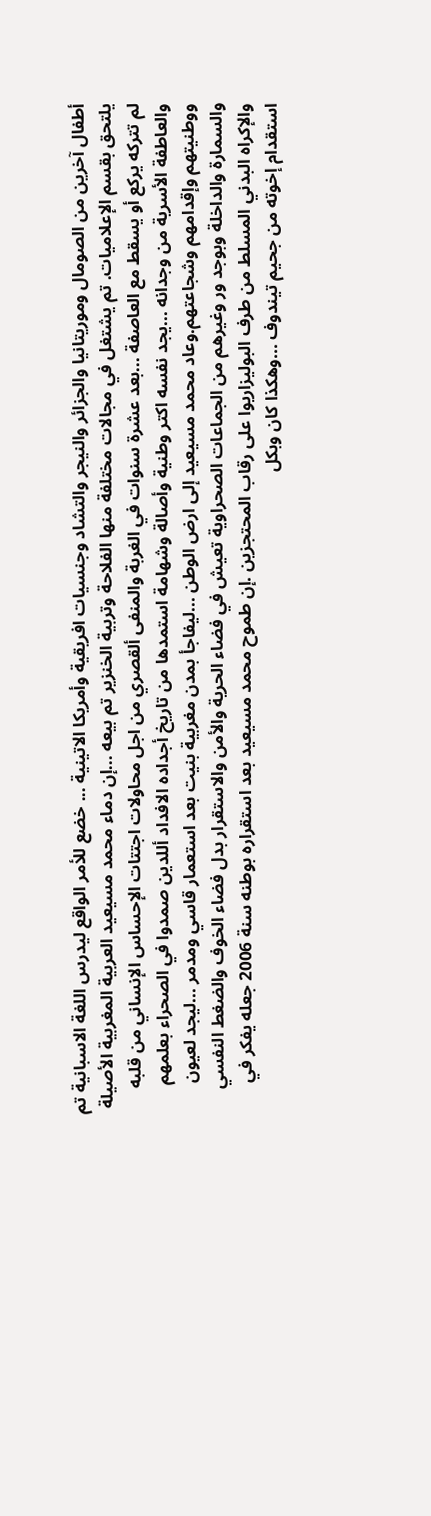أطفال آخرين من الصومال وموريتانيا والجزائر والنيجر والتشاد وجنسيات افريقية وأمريكا الاتينية ... خضع للأمر الواقع ليدرس اللغة الاسبانية تم يلتحق بقسم الإعلاميات. تم يشتغل في مجالات مختلفة منها الفلاحة وتربية الخنزير تم بيعه ...إن دماء محمد مسيعيد العربية المغربية الأصيلة لم تتركه يركع أو يسقط مع العاصفة ...بعد عشرة سنوات في الغربة والمنفى ألقصري من اجل محاولات اجتتات الإحساس الإنساني من قلبه والعاطفة الأسرية من وجدانه ...يجد نفسه اكتر وطنية وأصالة وشهامة استمدها من تاريخ أجداده الافداد أللدين صمدوا في الصحراء بعلمهم ووطنيتهم وإقدامهم وشجاعتهم.وعاد محمد مسيعيد إلى ارض الوطن ...ليفاجأ بمدن مغربية بنيت بعد استعمار قاسي ومدمر ...ليجد لعيون والسمارة والداخلة وبوجد ور وغيرهم من الجماعات الصحراوية تعيش في فضاء الحرية والأمن والاستقرار بدل فضاء الخوف والضغط النفسي والإكراه البدني المسلط من طرف البوليزاريوا على رقاب المحتجزين .إن طموح محمد مسيعيد بعد استقراره بوطنه سنة 2006 جعله يفكر في استقدام إخوته من جحيم تيندوف ...وهكذا كان وبكل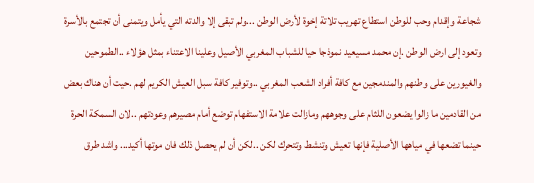شجاعة وإقدام وحب للوطن استطاع تهريب تلاتة إخوة لأرض الوطن ...ولم تبقى إلا والدته التي يأمل ويتمنى أن تجتمع بالأسرة وتعود إلى ارض الوطن .إن محمد مسيعيد نموذجا حيا للشباب المغربي الأصيل وعلينا الاعتناء بمثل هؤلاء ..الطموحين والغيورين على وطنهم والمندمجين مع كافة أفراد الشعب المغربي ..وتوفير كافة سبل العيش الكريم لهم .حيت أن هناك بعض من القادمين ما زالوا يضعون اللثام على وجوههم ومازالت علامة الاستفهام توضع أمام مصيرهم وعودتهم ..لان السمكة الحرة حينما تضعها في مياهها الأصلية فإنها تعيش وتنشط وتتحرك لكن ..لكن أن لم يحصل ذلك فان موتها أكيد... واشد طرق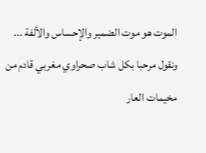الموت هو موت الضمير والإحساس والألفة ... ونقول مرحبا بكل شاب صحراوي مغربي قادم من مخيمات العار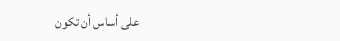على أساس أن تكون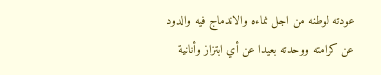عودته لوطنه من اجل نماءه والاندماج فيه والدود عن كرامته ووحدته بعيدا عن أي ابتزاز وأنانية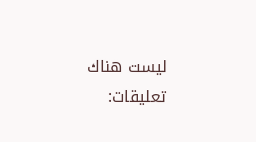ليست هناك تعليقات: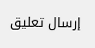إرسال تعليق